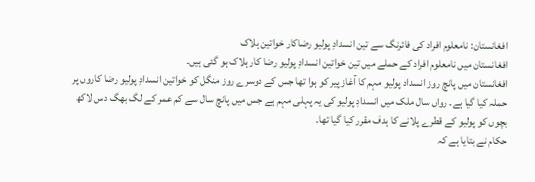افغانستان: نامعلوم افراد کی فائرنگ سے تین انسدادِ پولیو رضاکار خواتین ہلاک
افغانستان میں نامعلوم افراد کے حملے میں تین خواتین انسدادِ پولیو رضا کار ہلاک ہو گئی ہیں۔
افغانستان میں پانچ روز انسداد پولیو مہم کا آغاز پیر کو ہوا تھا جس کے دوسرے روز منگل کو خواتین انسدادِ پولیو رضا کاروں پر حملہ کیا گیا ہے۔ رواں سال ملک میں انسدادِ پولیو کی یہ پہلی مہم ہے جس میں پانچ سال سے کم عمر کے لگ بھگ دس لاکھ بچوں کو پولیو کے قطرے پلانے کا ہدف مقرر کیا گیا تھا۔
حکام نے بتایا ہے کہ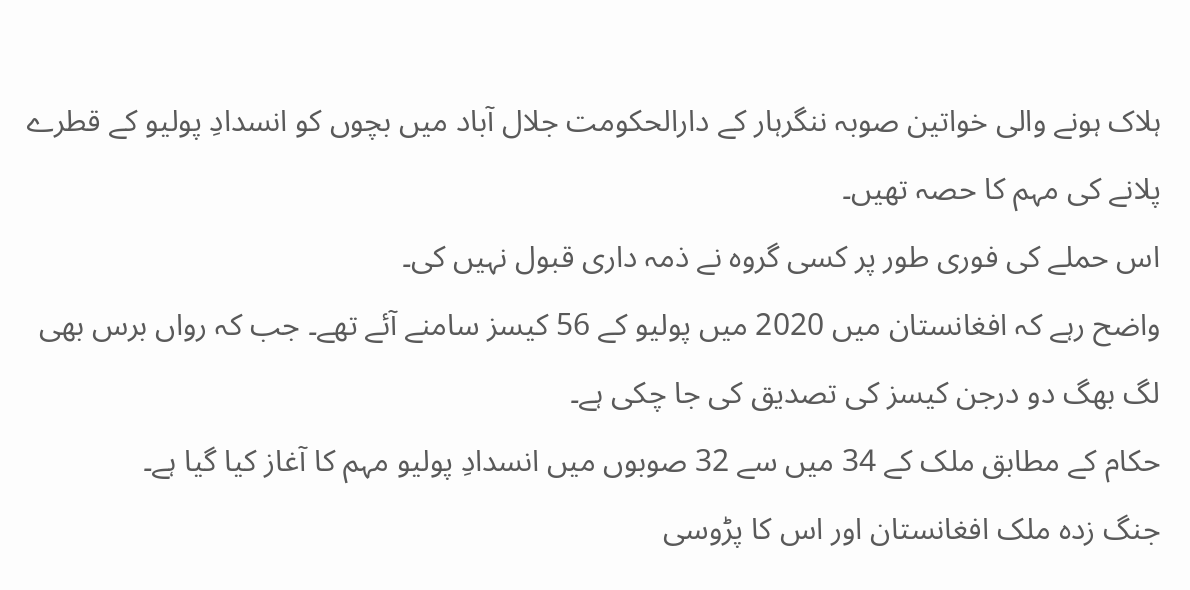ہلاک ہونے والی خواتین صوبہ ننگرہار کے دارالحکومت جلال آباد میں بچوں کو انسدادِ پولیو کے قطرے پلانے کی مہم کا حصہ تھیں۔
اس حملے کی فوری طور پر کسی گروہ نے ذمہ داری قبول نہیں کی۔
واضح رہے کہ افغانستان میں 2020 میں پولیو کے 56 کیسز سامنے آئے تھے۔ جب کہ رواں برس بھی لگ بھگ دو درجن کیسز کی تصدیق کی جا چکی ہے۔
حکام کے مطابق ملک کے 34 میں سے 32 صوبوں میں انسدادِ پولیو مہم کا آغاز کیا گیا ہے۔
جنگ زدہ ملک افغانستان اور اس کا پڑوسی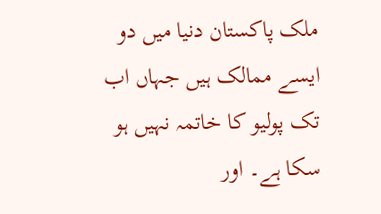ملک پاکستان دنیا میں دو ایسے ممالک ہیں جہاں اب تک پولیو کا خاتمہ نہیں ہو سکا ہے۔ اور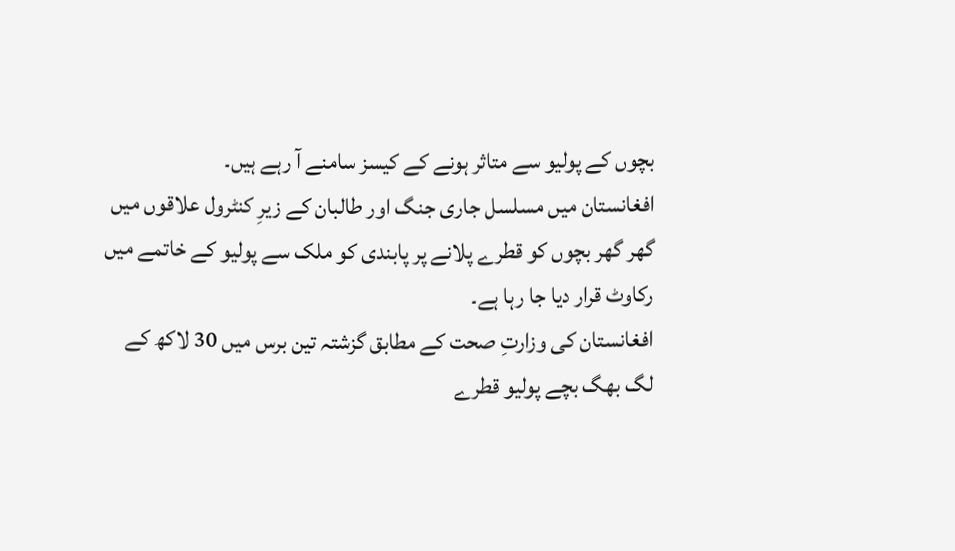بچوں کے پولیو سے متاثر ہونے کے کیسز سامنے آ رہے ہیں۔
افغانستان میں مسلسل جاری جنگ اور طالبان کے زیرِ کنٹرول علاقوں میں گھر گھر بچوں کو قطرے پلانے پر پابندی کو ملک سے پولیو کے خاتمے میں رکاوٹ قرار دیا جا رہا ہے۔
افغانستان کی وزارتِ صحت کے مطابق گزشتہ تین برس میں 30 لاکھ کے لگ بھگ بچے پولیو قطرے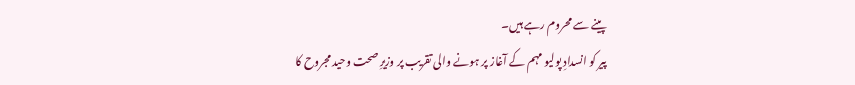پینے سے محروم رہے ہیں۔
پیر کو انسدادِ پولیو مہم کے آغاز پر ہونے والی تقریب پر وزیرِ صحت وحید مجروح کا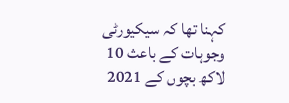کہنا تھا کہ سیکیورٹی وجوہات کے باعث 10 لاکھ بچوں کے 2021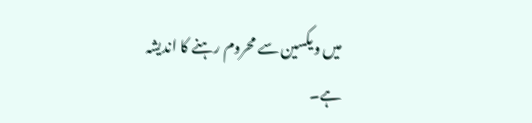میں ویکسین سے محروم رہنے کا اندیشہ ہے۔